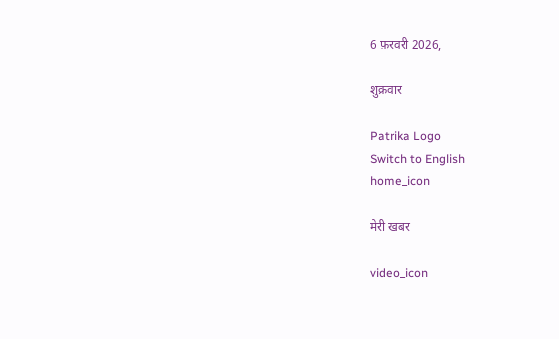6 फ़रवरी 2026,

शुक्रवार

Patrika Logo
Switch to English
home_icon

मेरी खबर

video_icon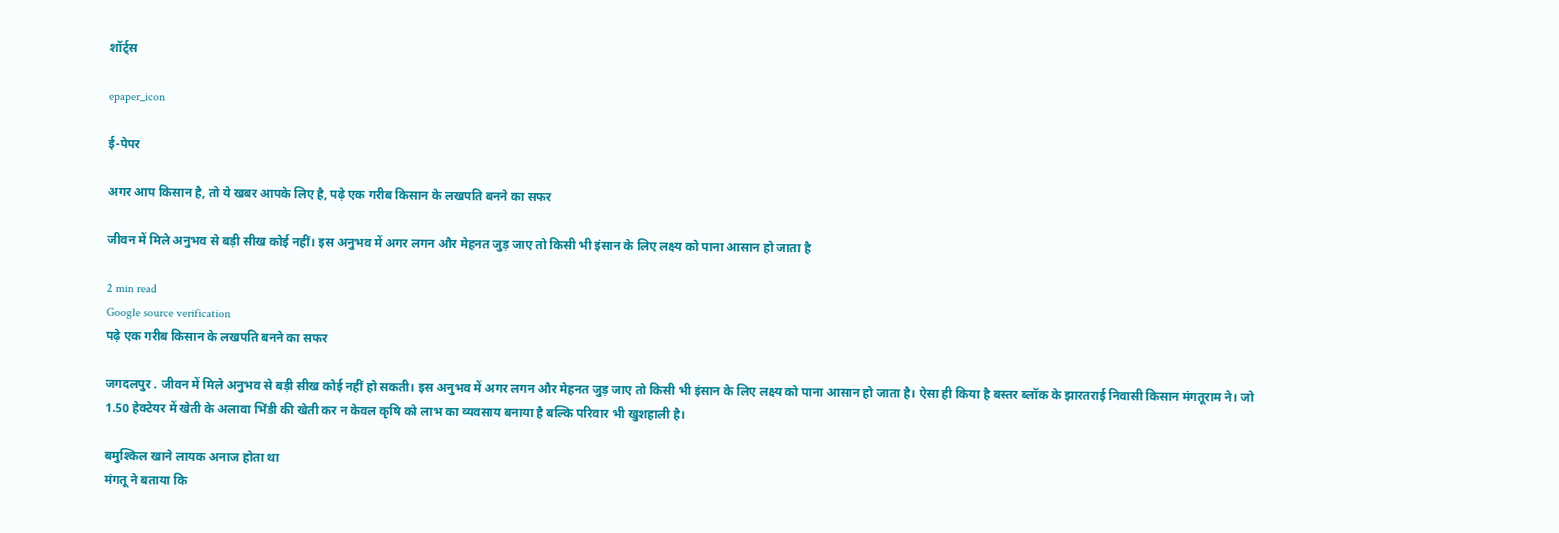शॉर्ट्स

epaper_icon

ई-पेपर

अगर आप किसान है, तो ये खबर आपके लिए है, पढ़े एक गरीब किसान के लखपति बनने का सफर

जीवन में मिले अनुभव से बड़ी सीख कोई नहीं। इस अनुभव में अगर लगन और मेहनत जुड़ जाए तो किसी भी इंसान के लिए लक्ष्य को पाना आसान हो जाता है

2 min read
Google source verification
पढ़े एक गरीब किसान के लखपति बनने का सफर

जगदलपुर . जीवन में मिले अनुभव से बड़ी सीख कोई नहीं हो सकती। इस अनुभव में अगर लगन और मेहनत जुड़ जाए तो किसी भी इंसान के लिए लक्ष्य को पाना आसान हो जाता है। ऐसा ही किया है बस्तर ब्लॉक के झारतराई निवासी किसान मंगतूराम ने। जो 1.50 हेक्टेयर में खेती के अलावा भिंडी की खेती कर न केवल कृषि को लाभ का व्यवसाय बनाया है बल्कि परिवार भी खुशहाली है।

बमुश्किल खाने लायक अनाज होता था
मंगतू ने बताया कि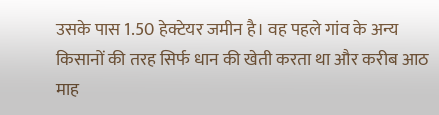उसके पास 1.50 हेक्टेयर जमीन है। वह पहले गांव के अन्य किसानों की तरह सिर्फ धान की खेती करता था और करीब आठ माह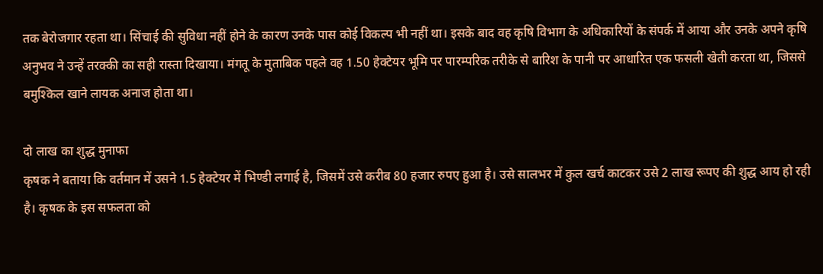तक बेरोजगार रहता था। सिंचाई की सुविधा नहीं होने के कारण उनके पास कोई विकल्प भी नहीं था। इसके बाद वह कृषि विभाग के अधिकारियों के संपर्क में आया और उनके अपने कृषि अनुभव ने उन्हें तरक्की का सही रास्ता दिखाया। मंगतू के मुताबिक पहले वह 1.50 हेक्टेयर भूमि पर पारम्परिक तरीके से बारिश के पानी पर आधारित एक फसली खेती करता था, जिससे बमुश्किल खाने लायक अनाज होता था।

दो लाख का शुद्ध मुनाफा
कृषक ने बताया कि वर्तमान में उसने 1.5 हेक्टेयर में भिण्डी लगाई है, जिसमें उसे करीब 80 हजार रुपए हुआ है। उसे सालभर में कुल खर्च काटकर उसे 2 लाख रूपए की शुद्ध आय हो रही है। कृषक के इस सफलता को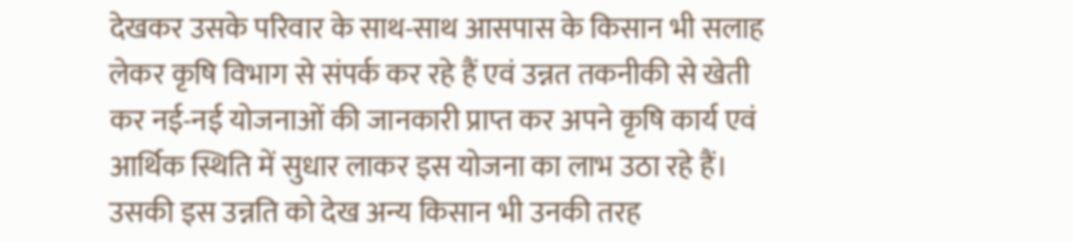देखकर उसके परिवार के साथ-साथ आसपास के किसान भी सलाह लेकर कृषि विभाग से संपर्क कर रहे हैं एवं उन्नत तकनीकी से खेती कर नई-नई योजनाओं की जानकारी प्राप्त कर अपने कृषि कार्य एवं आर्थिक स्थिति में सुधार लाकर इस योजना का लाभ उठा रहे हैं। उसकी इस उन्नति को देख अन्य किसान भी उनकी तरह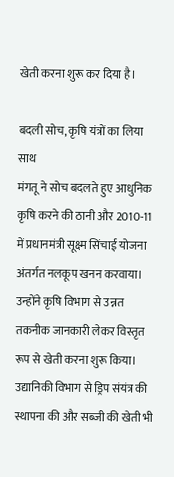खेती करना शुरू कर दिया है।

बदली सोच, कृषि यंत्रों का लिया साथ
मंगतू ने सोच बदलते हुए आधुनिक कृषि करने की ठानी और 2010-11 में प्रधानमंत्री सूक्ष्म सिंचाई योजना अंतर्गत नलकूप खनन करवाया। उन्होंने कृषि विभाग से उन्नत तकनीक जानकारी लेकर विस्तृत रूप से खेती करना शुरू किया। उद्यानिकी विभाग से ड्रिप संयंत्र की स्थापना की और सब्जी की खेती भी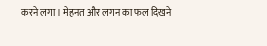करने लगा। मेहनत और लगन का फल दिखने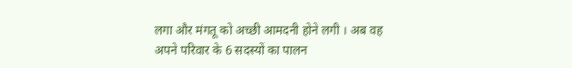लगा और मंगतू को अच्छी आमदनी होने लगी । अब वह अपने परिवार के 6 सदस्यों का पालन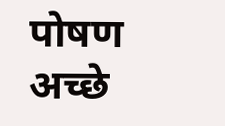पोषण अच्छे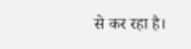से कर रहा है।